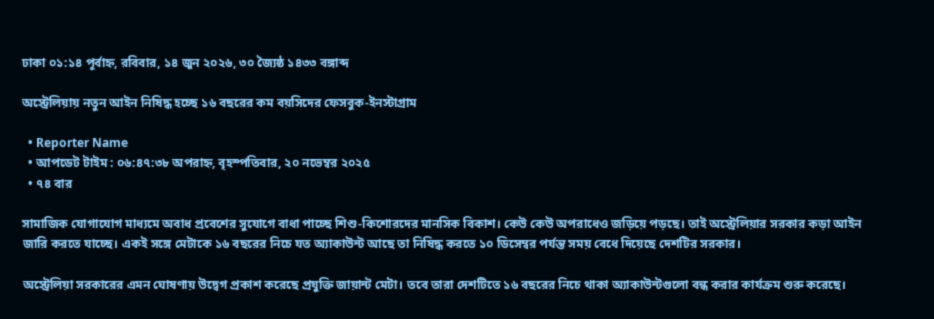ঢাকা ০১:১৪ পূর্বাহ্ন, রবিবার, ১৪ জুন ২০২৬, ৩০ জ্যৈষ্ঠ ১৪৩৩ বঙ্গাব্দ

অস্ট্রেলিয়ায় নতুন আইন নিষিদ্ধ হচ্ছে ১৬ বছরের কম বয়সিদের ফেসবুক-ইনস্টাগ্রাম

  • Reporter Name
  • আপডেট টাইম : ০৬:৪৭:৩৮ অপরাহ্ন, বৃহস্পতিবার, ২০ নভেম্বর ২০২৫
  • ৭৪ বার

সামাজিক যোগাযোগ মাধ্যমে অবাধ প্রবেশের সুযোগে বাধা পাচ্ছে শিশু-কিশোরদের মানসিক বিকাশ। কেউ কেউ অপরাধেও জড়িয়ে পড়ছে। তাই অস্ট্রেলিয়ার সরকার কড়া আইন জারি করতে যাচ্ছে। একই সঙ্গে মেটাকে ১৬ বছরের নিচে যত অ্যাকাউন্ট আছে তা নিষিদ্ধ করতে ১০ ডিসেম্বর পর্যন্ত সময় বেধে দিয়েছে দেশটির সরকার।

অস্ট্রেলিয়া সরকারের এমন ঘোষণায় উদ্বেগ প্রকাশ করেছে প্রযুক্তি জায়ান্ট মেটা। তবে তারা দেশটিতে ১৬ বছরের নিচে থাকা অ্যাকাউন্টগুলো বন্ধ করার কার্যক্রম শুরু করেছে।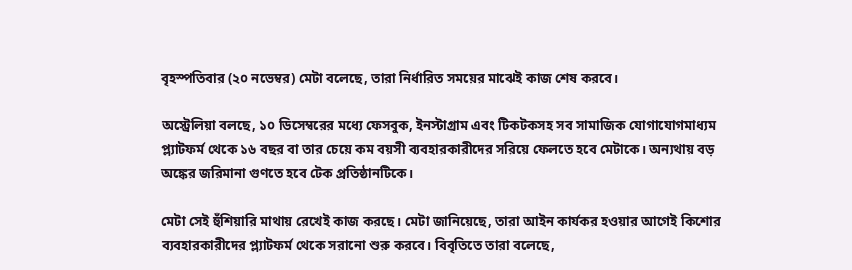বৃহস্পতিবার (২০ নভেম্বর) মেটা বলেছে, তারা নির্ধারিত সময়ের মাঝেই কাজ শেষ করবে।

অস্ট্রেলিয়া বলছে, ১০ ডিসেম্বরের মধ্যে ফেসবুক, ইনস্টাগ্রাম এবং টিকটকসহ সব সামাজিক যোগাযোগমাধ্যম প্ল্যাটফর্ম থেকে ১৬ বছর বা তার চেয়ে কম বয়সী ব্যবহারকারীদের সরিয়ে ফেলতে হবে মেটাকে। অন্যথায় বড় অঙ্কের জরিমানা গুণতে হবে টেক প্রতিষ্ঠানটিকে।

মেটা সেই হুঁশিয়ারি মাথায় রেখেই কাজ করছে। মেটা জানিয়েছে, তারা আইন কার্যকর হওয়ার আগেই কিশোর ব্যবহারকারীদের প্ল্যাটফর্ম থেকে সরানো শুরু করবে। বিবৃতিতে তারা বলেছে,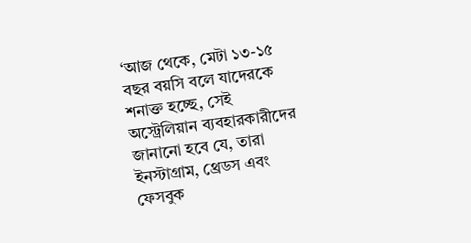‘আজ থেকে, মেটা ১৩-১৫ বছর বয়সি বলে যাদেরকে শনাক্ত হচ্ছে, সেই অস্ট্রেলিয়ান ব্যবহারকারীদের জানানো হবে যে, তারা ইনস্টাগ্রাম, থ্রেডস এবং ফেসবুক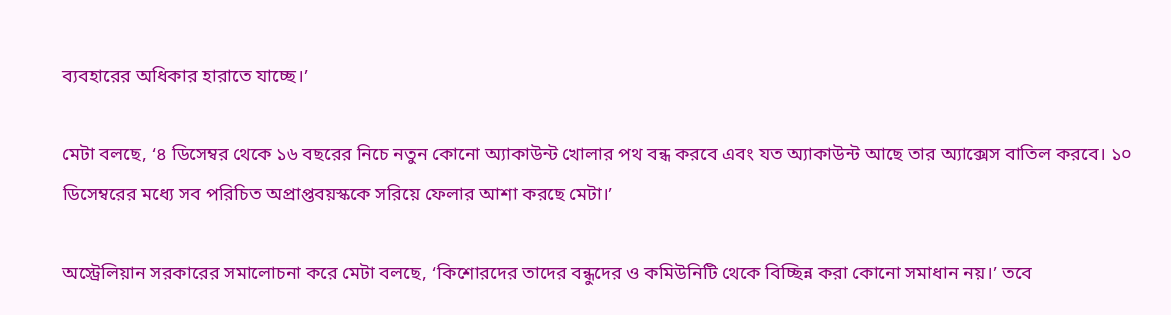ব্যবহারের অধিকার হারাতে যাচ্ছে।’

মেটা বলছে, ‘৪ ডিসেম্বর থেকে ১৬ বছরের নিচে নতুন কোনো অ্যাকাউন্ট খোলার পথ বন্ধ করবে এবং যত অ্যাকাউন্ট আছে তার অ্যাক্সেস বাতিল করবে। ১০ ডিসেম্বরের মধ্যে সব পরিচিত অপ্রাপ্তবয়স্ককে সরিয়ে ফেলার আশা করছে মেটা।’

অস্ট্রেলিয়ান সরকারের সমালোচনা করে মেটা বলছে, ‘কিশোরদের তাদের বন্ধুদের ও কমিউনিটি থেকে বিচ্ছিন্ন করা কোনো সমাধান নয়।’ তবে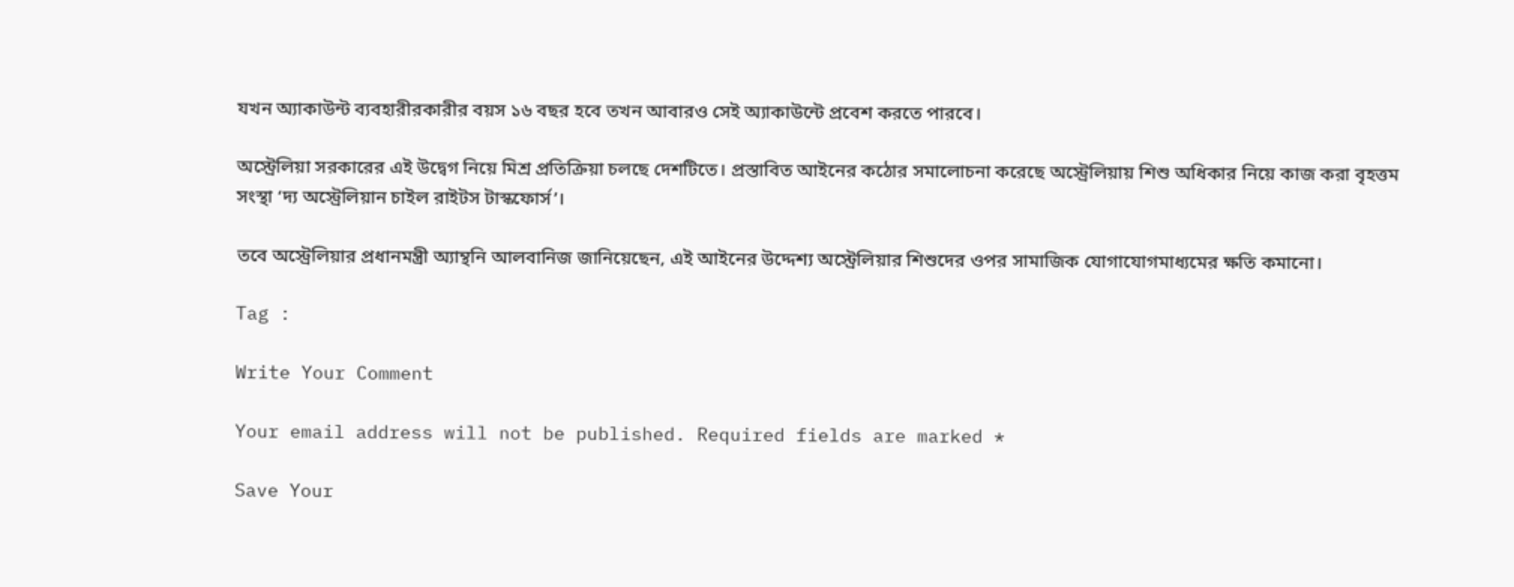যখন অ্যাকাউন্ট ব্যবহারীরকারীর বয়স ১৬ বছর হবে তখন আবারও সেই অ্যাকাউন্টে প্রবেশ করতে পারবে।

অস্ট্রেলিয়া সরকারের এই উদ্বেগ নিয়ে মিশ্র প্রতিক্রিয়া চলছে দেশটিতে। প্রস্তাবিত আইনের কঠোর সমালোচনা করেছে অস্ট্রেলিয়ায় শিশু অধিকার নিয়ে কাজ করা বৃহত্তম সংস্থা ‘দ্য অস্ট্রেলিয়ান চাইল রাইটস টাস্কফোর্স’।

তবে অস্ট্রেলিয়ার প্রধানমন্ত্রী অ্যান্থনি আলবানিজ জানিয়েছেন, এই আইনের উদ্দেশ্য অস্ট্রেলিয়ার শিশুদের ওপর সামাজিক যোগাযোগমাধ্যমের ক্ষতি কমানো।

Tag :

Write Your Comment

Your email address will not be published. Required fields are marked *

Save Your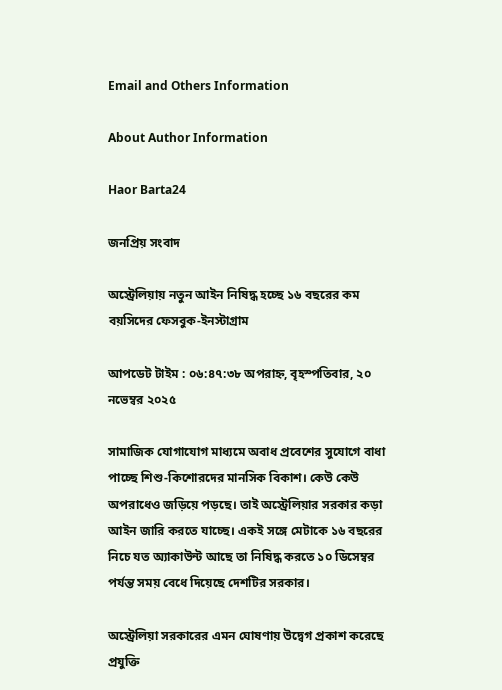Email and Others Information

About Author Information

Haor Barta24

জনপ্রিয় সংবাদ

অস্ট্রেলিয়ায় নতুন আইন নিষিদ্ধ হচ্ছে ১৬ বছরের কম বয়সিদের ফেসবুক-ইনস্টাগ্রাম

আপডেট টাইম : ০৬:৪৭:৩৮ অপরাহ্ন, বৃহস্পতিবার, ২০ নভেম্বর ২০২৫

সামাজিক যোগাযোগ মাধ্যমে অবাধ প্রবেশের সুযোগে বাধা পাচ্ছে শিশু-কিশোরদের মানসিক বিকাশ। কেউ কেউ অপরাধেও জড়িয়ে পড়ছে। তাই অস্ট্রেলিয়ার সরকার কড়া আইন জারি করতে যাচ্ছে। একই সঙ্গে মেটাকে ১৬ বছরের নিচে যত অ্যাকাউন্ট আছে তা নিষিদ্ধ করতে ১০ ডিসেম্বর পর্যন্ত সময় বেধে দিয়েছে দেশটির সরকার।

অস্ট্রেলিয়া সরকারের এমন ঘোষণায় উদ্বেগ প্রকাশ করেছে প্রযুক্তি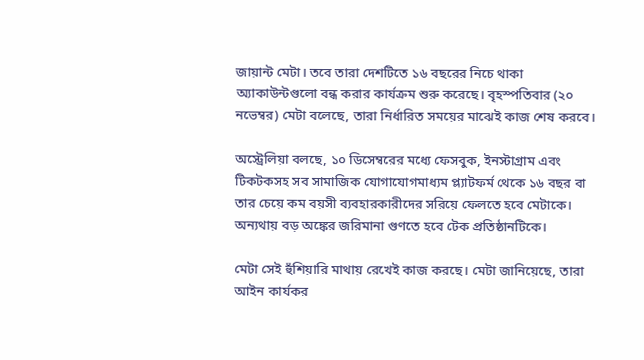জায়ান্ট মেটা। তবে তারা দেশটিতে ১৬ বছরের নিচে থাকা অ্যাকাউন্টগুলো বন্ধ করার কার্যক্রম শুরু করেছে। বৃহস্পতিবার (২০ নভেম্বর) মেটা বলেছে, তারা নির্ধারিত সময়ের মাঝেই কাজ শেষ করবে।

অস্ট্রেলিয়া বলছে, ১০ ডিসেম্বরের মধ্যে ফেসবুক, ইনস্টাগ্রাম এবং টিকটকসহ সব সামাজিক যোগাযোগমাধ্যম প্ল্যাটফর্ম থেকে ১৬ বছর বা তার চেয়ে কম বয়সী ব্যবহারকারীদের সরিয়ে ফেলতে হবে মেটাকে। অন্যথায় বড় অঙ্কের জরিমানা গুণতে হবে টেক প্রতিষ্ঠানটিকে।

মেটা সেই হুঁশিয়ারি মাথায় রেখেই কাজ করছে। মেটা জানিয়েছে, তারা আইন কার্যকর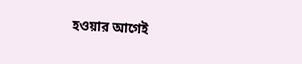হওয়ার আগেই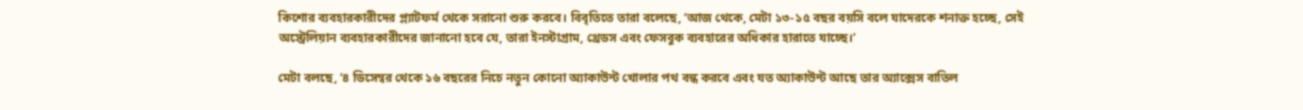কিশোর ব্যবহারকারীদের প্ল্যাটফর্ম থেকে সরানো শুরু করবে। বিবৃতিতে তারা বলেছে, ‘আজ থেকে, মেটা ১৩-১৫ বছর বয়সি বলে যাদেরকে শনাক্ত হচ্ছে, সেই অস্ট্রেলিয়ান ব্যবহারকারীদের জানানো হবে যে, তারা ইনস্টাগ্রাম, থ্রেডস এবং ফেসবুক ব্যবহারের অধিকার হারাতে যাচ্ছে।’

মেটা বলছে, ‘৪ ডিসেম্বর থেকে ১৬ বছরের নিচে নতুন কোনো অ্যাকাউন্ট খোলার পথ বন্ধ করবে এবং যত অ্যাকাউন্ট আছে তার অ্যাক্সেস বাতিল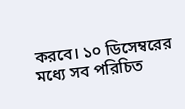করবে। ১০ ডিসেম্বরের মধ্যে সব পরিচিত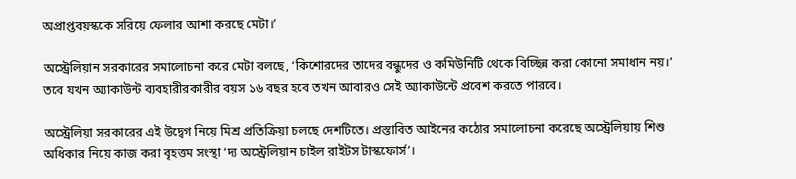অপ্রাপ্তবয়স্ককে সরিয়ে ফেলার আশা করছে মেটা।’

অস্ট্রেলিয়ান সরকারের সমালোচনা করে মেটা বলছে, ‘কিশোরদের তাদের বন্ধুদের ও কমিউনিটি থেকে বিচ্ছিন্ন করা কোনো সমাধান নয়।’ তবে যখন অ্যাকাউন্ট ব্যবহারীরকারীর বয়স ১৬ বছর হবে তখন আবারও সেই অ্যাকাউন্টে প্রবেশ করতে পারবে।

অস্ট্রেলিয়া সরকারের এই উদ্বেগ নিয়ে মিশ্র প্রতিক্রিয়া চলছে দেশটিতে। প্রস্তাবিত আইনের কঠোর সমালোচনা করেছে অস্ট্রেলিয়ায় শিশু অধিকার নিয়ে কাজ করা বৃহত্তম সংস্থা ‘দ্য অস্ট্রেলিয়ান চাইল রাইটস টাস্কফোর্স’।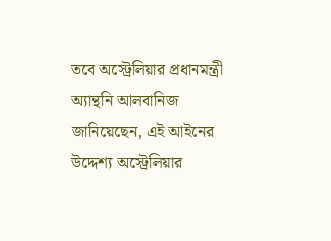তবে অস্ট্রেলিয়ার প্রধানমন্ত্রী অ্যান্থনি আলবানিজ জানিয়েছেন, এই আইনের উদ্দেশ্য অস্ট্রেলিয়ার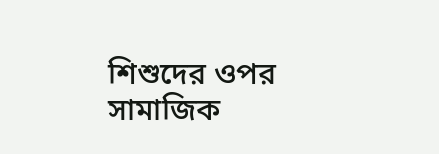শিশুদের ওপর সামাজিক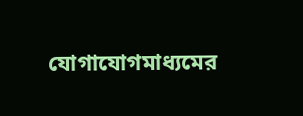যোগাযোগমাধ্যমের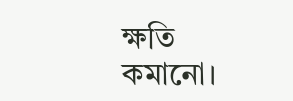ক্ষতি কমানো।